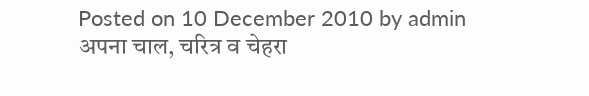Posted on 10 December 2010 by admin
अपना चाल, चरित्र व चेहरा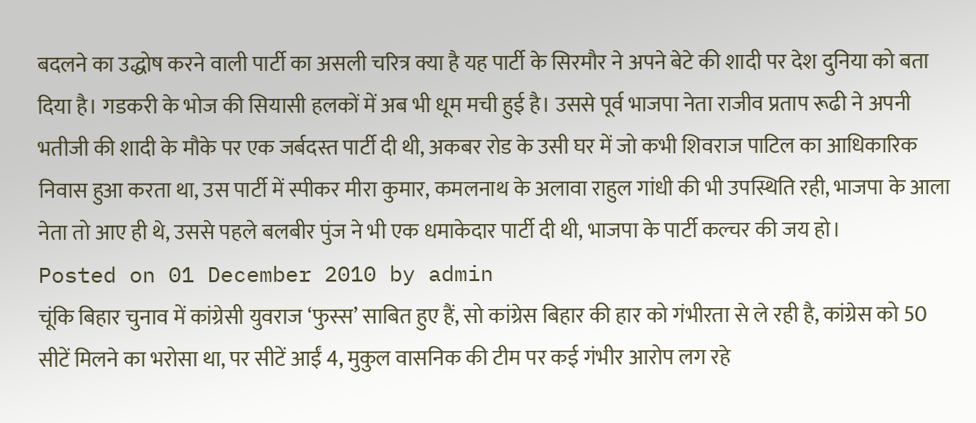बदलने का उद्धोष करने वाली पार्टी का असली चरित्र क्या है यह पार्टी के सिरमौर ने अपने बेटे की शादी पर देश दुनिया को बता दिया है। गडकरी के भोज की सियासी हलकों में अब भी धूम मची हुई है। उससे पूर्व भाजपा नेता राजीव प्रताप रूढी ने अपनी भतीजी की शादी के मौके पर एक जर्बदस्त पार्टी दी थी, अकबर रोड के उसी घर में जो कभी शिवराज पाटिल का आधिकारिक निवास हुआ करता था, उस पार्टी में स्पीकर मीरा कुमार, कमलनाथ के अलावा राहुल गांधी की भी उपस्थिति रही, भाजपा के आला नेता तो आए ही थे, उससे पहले बलबीर पुंज ने भी एक धमाकेदार पार्टी दी थी, भाजपा के पार्टी कल्चर की जय हो।
Posted on 01 December 2010 by admin
चूंकि बिहार चुनाव में कांग्रेसी युवराज ‘फुस्स’ साबित हुए हैं, सो कांग्रेस बिहार की हार को गंभीरता से ले रही है, कांग्रेस को 50 सीटें मिलने का भरोसा था, पर सीटें आईं 4, मुकुल वासनिक की टीम पर कई गंभीर आरोप लग रहे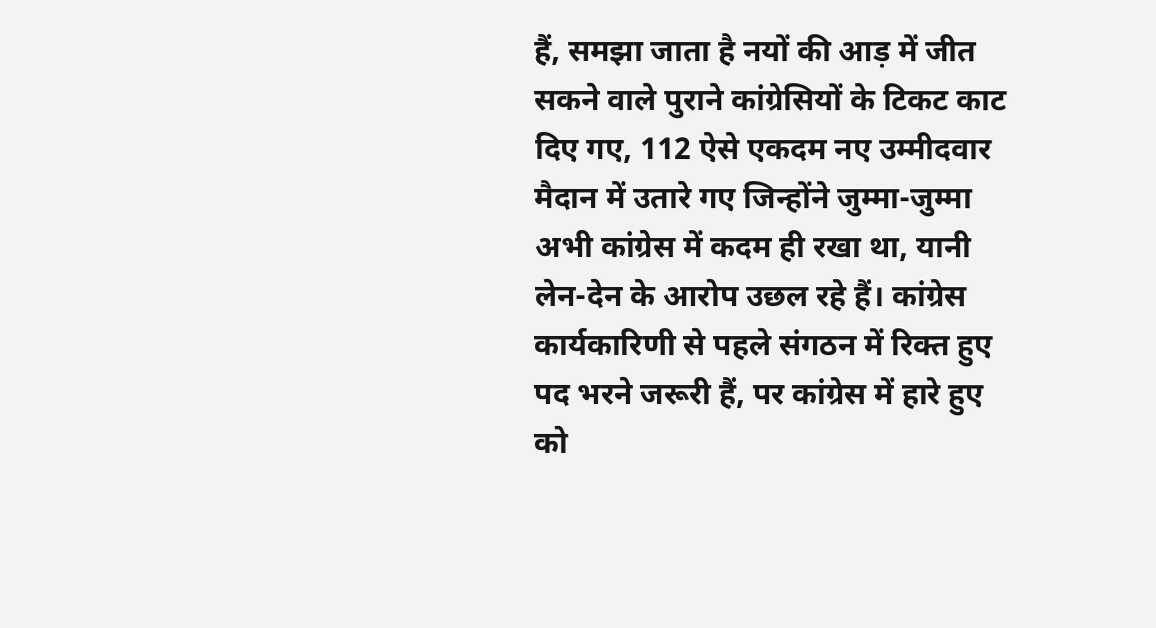हैं, समझा जाता है नयों की आड़ में जीत सकने वाले पुराने कांग्रेसियों के टिकट काट दिए गए, 112 ऐसे एकदम नए उम्मीदवार मैदान में उतारे गए जिन्होंने जुम्मा-जुम्मा अभी कांग्रेस में कदम ही रखा था, यानी लेन-देन के आरोप उछल रहे हैं। कांग्रेस कार्यकारिणी से पहले संगठन में रिक्त हुए पद भरने जरूरी हैं, पर कांग्रेस में हारे हुए को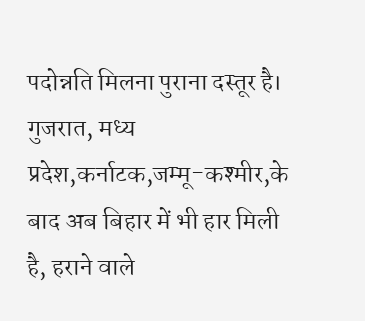पदोन्नति मिलना पुराना दस्तूर है। गुजरात, मध्य प्रदेश,कर्नाटक,जम्मू-कश्मीर,के बाद अब बिहार में भी हार मिली है, हराने वाले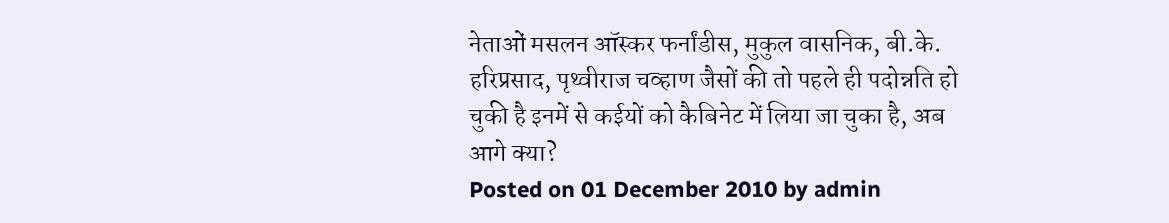नेताओं मसलन ऑस्कर फर्नांडीस, मुकुल वासनिक, बी.के. हरिप्रसाद, पृथ्वीराज चव्हाण जैसों की तो पहले ही पदोन्नति हो चुकी है इनमें से कईयों को कैबिनेट में लिया जा चुका है, अब आगे क्या?
Posted on 01 December 2010 by admin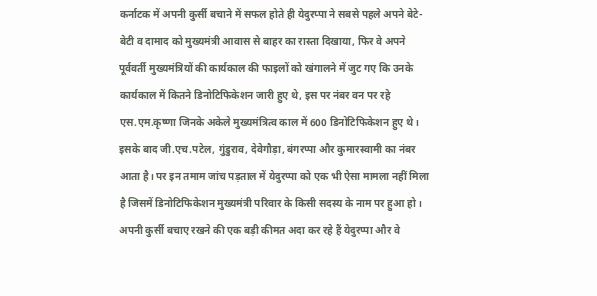कर्नाटक में अपनी कुर्सी बचाने में सफल होते ही येदुरप्पा ने सबसे पहले अपने बेटे-बेटी व दामाद को मुख्यमंत्री आवास से बाहर का रास्ता दिखाया, फिर वे अपने पूर्ववर्ती मुख्यमंत्रियों की कार्यकाल की फाइलों को खंगालने में जुट गए कि उनके कार्यकाल में कितने डिनोटिफिकेशन जारी हुए थे, इस पर नंबर वन पर रहे एस.एम.कृष्णा जिनके अकेले मुख्यमंत्रित्व काल में 600 डिनोटिफिकेशन हुए थे। इसके बाद जी.एच.पटेल, गुंडुराव, देवेगौड़ा, बंगरप्पा और कुमारस्वामी का नंबर आता है। पर इन तमाम जांच पड़ताल में येदुरप्पा को एक भी ऐसा मामला नहीं मिला है जिसमें डिनोटिफिकेशन मुख्यमंत्री परिवार के किसी सदस्य के नाम पर हुआ हो। अपनी कुर्सी बचाए रखने की एक बड़ी कीमत अदा कर रहे हैं येदुरप्पा और वे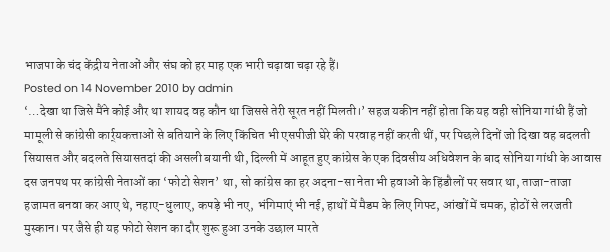भाजपा के चंद केंद्रीय नेताओं और संघ को हर माह एक भारी चढ़ावा चढ़ा रहे हैं।
Posted on 14 November 2010 by admin
‘…देखा था जिसे मैंने कोई और था शायद वह कौन था जिससे तेरी सूरत नहीं मिलती।’ सहज यकीन नहीं होता कि यह वही सोनिया गांधी हैं जो मामूली से कांग्रेसी कार्र्यकत्ताओं से बतियाने के लिए किंचित भी एसपीजी घेरे की परवाह नहीं करती थीं, पर पिछले दिनों जो दिखा वह बदलती सियासत और बदलते सियासतदां की असली बयानी थी, दिल्ली में आहूत हुए कांग्रेस के एक दिवसीय अधिवेशन के बाद सोनिया गांधी के आवास दस जनपथ पर कांग्रेसी नेताओं का ‘फोटो सेशन’ था, सो कांग्रेस का हर अदना-सा नेता भी हवाओं के हिंडौलों पर सवार था, ताजा-ताजा हजामत बनवा कर आए थे, नहाए-धुलाए, कपड़े भी नए, भंगिमाएं भी नई, हाथों में मैडम के लिए गिफ्ट, आंखों में चमक, होठों से लरजती मुस्कान। पर जैसे ही यह फोटो सेशन का दौर शुरू हुआ उनके उछाल मारते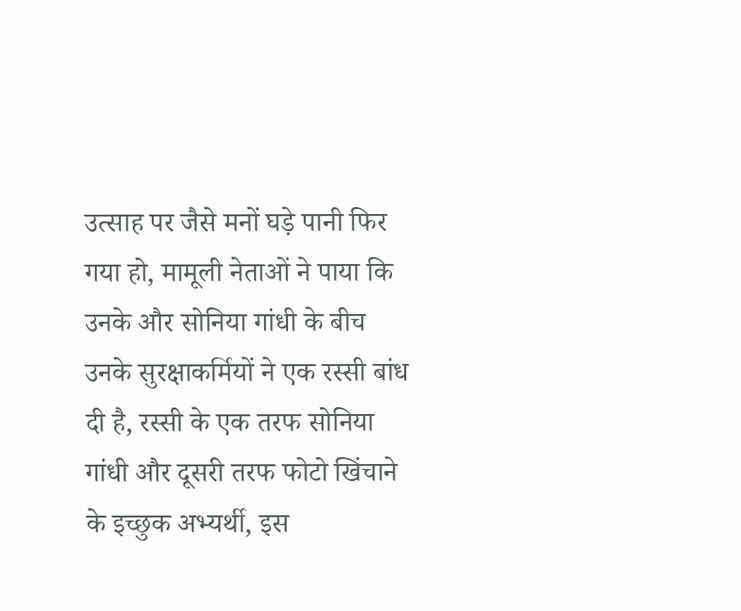उत्साह पर जैसे मनों घड़े पानी फिर गया हो, मामूली नेताओं ने पाया कि उनके और सोनिया गांधी के बीच उनके सुरक्षाकर्मियों ने एक रस्सी बांध दी है, रस्सी के एक तरफ सोनिया गांधी और दूसरी तरफ फोटो खिंचाने के इच्छुक अभ्यर्थी, इस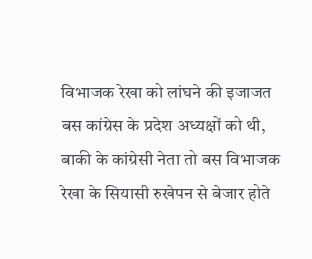विभाजक रेखा को लांघने की इजाजत बस कांग्रेस के प्रदेश अध्यक्षों को थी, बाकी के कांग्रेसी नेता तो बस विभाजक रेखा के सियासी रुखेपन से बेजार होते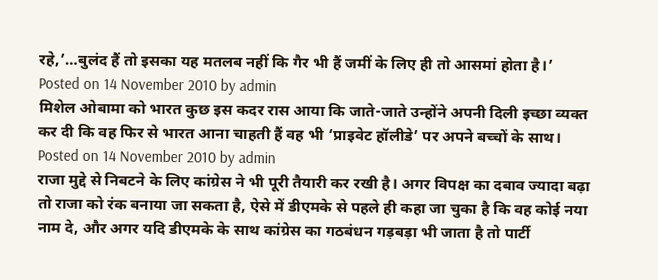रहे,’…बुलंद हैं तो इसका यह मतलब नहीं कि गैर भी हैं जमीं के लिए ही तो आसमां होता है।’
Posted on 14 November 2010 by admin
मिशेल ओबामा को भारत कुछ इस कदर रास आया कि जाते-जाते उन्होंने अपनी दिली इच्छा व्यक्त कर दी कि वह फिर से भारत आना चाहती हैं वह भी ‘प्राइवेट हॉलीडे’ पर अपने बच्चों के साथ।
Posted on 14 November 2010 by admin
राजा मुद्दे से निबटने के लिए कांग्रेस ने भी पूरी तैयारी कर रखी है। अगर विपक्ष का दबाव ज्यादा बढ़ा तो राजा को रंक बनाया जा सकता है, ऐसे में डीएमके से पहले ही कहा जा चुका है कि वह कोई नया नाम दे, और अगर यदि डीएमके के साथ कांग्रेस का गठबंधन गड़बड़ा भी जाता है तो पार्टी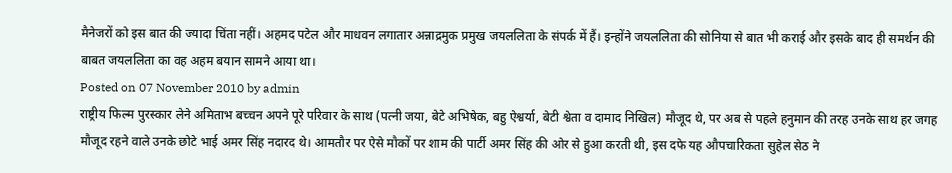मैनेजरों को इस बात की ज्यादा चिंता नहीं। अहमद पटेल और माधवन लगातार अन्नाद्रमुक प्रमुख जयललिता के संपर्क में हैं। इन्होंने जयललिता की सोनिया से बात भी कराई और इसके बाद ही समर्थन की बाबत जयललिता का वह अहम बयान सामने आया था।
Posted on 07 November 2010 by admin
राष्ट्रीय फिल्म पुरस्कार लेने अमिताभ बच्चन अपने पूरे परिवार के साथ (पत्नी जया, बेटे अभिषेक, बहु ऐश्वर्या, बेटी श्वेता व दामाद निखिल) मौजूद थे, पर अब से पहले हनुमान की तरह उनके साथ हर जगह मौजूद रहने वाले उनके छोटे भाई अमर सिंह नदारद थे। आमतौर पर ऐसे मौकों पर शाम की पार्टी अमर सिंह की ओर से हुआ करती थी, इस दफे यह औपचारिकता सुहेल सेठ ने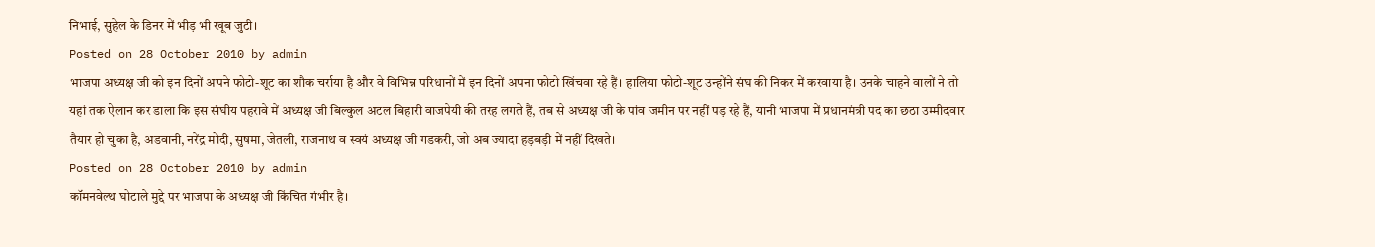निभाई, सुहेल के डिनर में भीड़ भी खूब जुटी।
Posted on 28 October 2010 by admin
भाजपा अध्यक्ष जी को इन दिनों अपने फोटो-शूट का शौक चर्राया है और वे विभिन्न परिधानों में इन दिनों अपना फोटो खिंचवा रहे हैं। हालिया फोटो-शूट उन्होंने संघ की निकर में करवाया है। उनके चाहने वालों ने तो यहां तक ऐलान कर डाला कि इस संघीय पहरावे में अध्यक्ष जी बिल्कुल अटल बिहारी वाजपेयी की तरह लगते हैं, तब से अध्यक्ष जी के पांव जमीन पर नहीं पड़ रहे हैं, यानी भाजपा में प्रधानमंत्री पद का छठा उम्मीदवार तैयार हो चुका है, अडवानी, नरेंद्र मोदी, सुषमा, जेतली, राजनाथ व स्वयं अध्यक्ष जी गडकरी, जो अब ज्यादा हड़बड़ी में नहीं दिखते।
Posted on 28 October 2010 by admin
कॉमनवेल्थ घोटाले मुद्दे पर भाजपा के अध्यक्ष जी किंचित गंभीर है।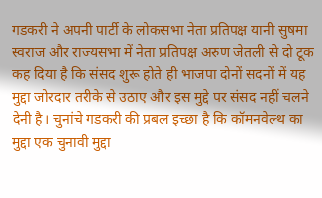गडकरी ने अपनी पार्टी के लोकसभा नेता प्रतिपक्ष यानी सुषमा स्वराज और राज्यसभा में नेता प्रतिपक्ष अरुण जेतली से दो टूक कह दिया है कि संसद शुरू होते ही भाजपा दोनों सदनों में यह मुद्दा जोरदार तरीके से उठाए और इस मुद्दे पर संसद नहीं चलने देनी है। चुनांचे गडकरी की प्रबल इच्छा है कि कॉमनवेल्थ का मुद्दा एक चुनावी मुद्दा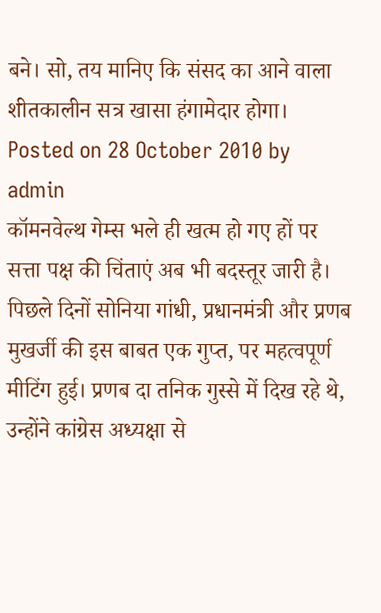बने। सो, तय मानिए कि संसद का आने वाला शीतकालीन सत्र खासा हंगामेदार होगा।
Posted on 28 October 2010 by admin
कॉमनवेल्थ गेम्स भले ही खत्म हो गए हों पर सत्ता पक्ष की चिंताएं अब भी बदस्तूर जारी है। पिछले दिनों सोनिया गांधी, प्रधानमंत्री और प्रणब मुखर्जी की इस बाबत एक गुप्त, पर महत्वपूर्ण मीटिंग हुई। प्रणब दा तनिक गुस्से में दिख रहे थे, उन्होंने कांग्रेस अध्यक्षा से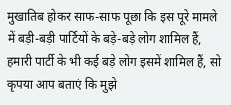मुखातिब होकर साफ-साफ पूछा कि इस पूरे मामले में बड़ी-बड़ी पार्टियों के बड़े-बड़े लोग शामिल हैं, हमारी पार्टी के भी कई बड़े लोग इसमें शामिल हैं, सो कृपया आप बताएं कि मुझे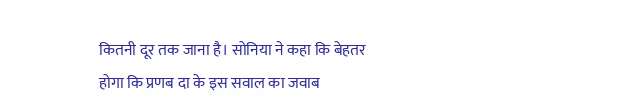कितनी दूर तक जाना है। सोनिया ने कहा कि बेहतर होगा कि प्रणब दा के इस सवाल का जवाब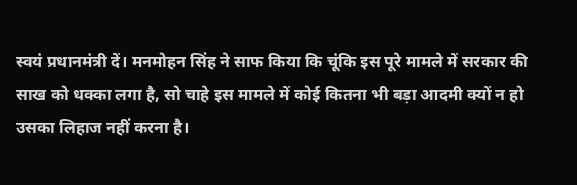स्वयं प्रधानमंत्री दें। मनमोहन सिंह ने साफ किया कि चूंकि इस पूरे मामले में सरकार की साख को धक्का लगा है, सो चाहे इस मामले में कोई कितना भी बड़ा आदमी क्यों न हो उसका लिहाज नहीं करना है।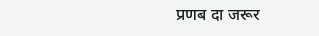प्रणब दा जरूर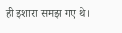ही इशारा समझ गए थे।